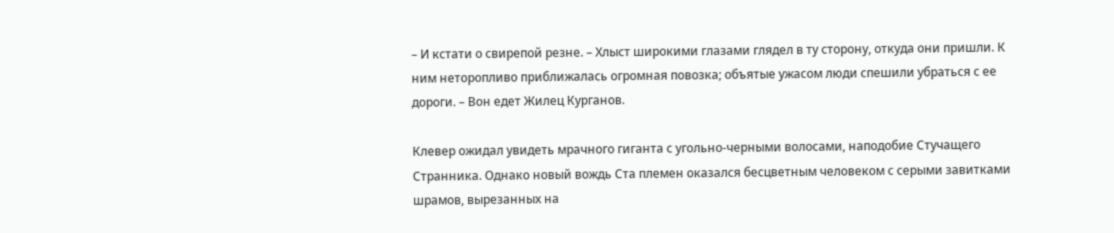– И кстати о свирепой резне. – Хлыст широкими глазами глядел в ту сторону, откуда они пришли. К ним неторопливо приближалась огромная повозка; объятые ужасом люди спешили убраться с ее дороги. – Вон едет Жилец Курганов.

Клевер ожидал увидеть мрачного гиганта с угольно-черными волосами, наподобие Стучащего Странника. Однако новый вождь Ста племен оказался бесцветным человеком с серыми завитками шрамов, вырезанных на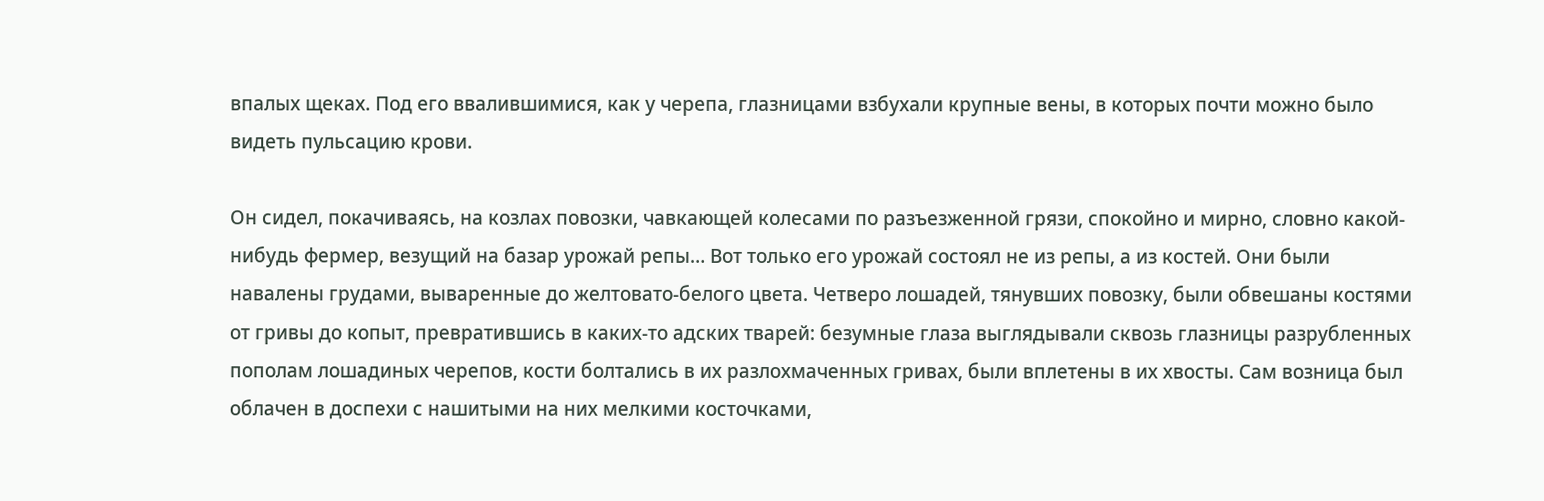впалых щеках. Под его ввалившимися, как у черепа, глазницами взбухали крупные вены, в которых почти можно было видеть пульсацию крови.

Он сидел, покачиваясь, на козлах повозки, чавкающей колесами по разъезженной грязи, спокойно и мирно, словно какой-нибудь фермер, везущий на базар урожай репы… Вот только его урожай состоял не из репы, а из костей. Они были навалены грудами, вываренные до желтовато-белого цвета. Четверо лошадей, тянувших повозку, были обвешаны костями от гривы до копыт, превратившись в каких-то адских тварей: безумные глаза выглядывали сквозь глазницы разрубленных пополам лошадиных черепов, кости болтались в их разлохмаченных гривах, были вплетены в их хвосты. Сам возница был облачен в доспехи с нашитыми на них мелкими косточками,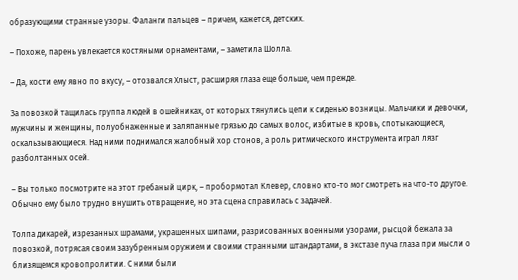образующими странные узоры. Фаланги пальцев – причем, кажется, детских.

– Похоже, парень увлекается костяными орнаментами, – заметила Шолла.

– Да, кости ему явно по вкусу, – отозвался Хлыст, расширяя глаза еще больше, чем прежде.

За повозкой тащилась группа людей в ошейниках, от которых тянулись цепи к сиденью возницы. Мальчики и девочки, мужчины и женщины, полуобнаженные и заляпанные грязью до самых волос, избитые в кровь, спотыкающиеся, оскальзывающиеся. Над ними поднимался жалобный хор стонов, а роль ритмического инструмента играл лязг разболтанных осей.

– Вы только посмотрите на этот гребаный цирк, – пробормотал Клевер, словно кто-то мог смотреть на что-то другое. Обычно ему было трудно внушить отвращение, но эта сцена справилась с задачей.

Толпа дикарей, изрезанных шрамами, украшенных шипами, разрисованных военными узорами, рысцой бежала за повозкой, потрясая своим зазубренным оружием и своими странными штандартами, в экстазе пуча глаза при мысли о близящемся кровопролитии. С ними были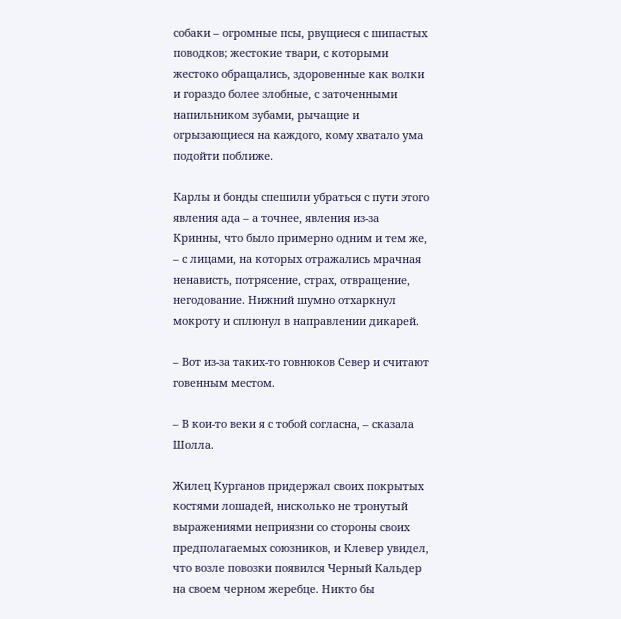собаки – огромные псы, рвущиеся с шипастых поводков; жестокие твари, с которыми жестоко обращались, здоровенные как волки и гораздо более злобные, с заточенными напильником зубами, рычащие и огрызающиеся на каждого, кому хватало ума подойти поближе.

Карлы и бонды спешили убраться с пути этого явления ада – а точнее, явления из-за Кринны, что было примерно одним и тем же, – с лицами, на которых отражались мрачная ненависть, потрясение, страх, отвращение, негодование. Нижний шумно отхаркнул мокроту и сплюнул в направлении дикарей.

– Вот из-за таких-то говнюков Север и считают говенным местом.

– В кои-то веки я с тобой согласна, – сказала Шолла.

Жилец Курганов придержал своих покрытых костями лошадей, нисколько не тронутый выражениями неприязни со стороны своих предполагаемых союзников, и Клевер увидел, что возле повозки появился Черный Кальдер на своем черном жеребце. Никто бы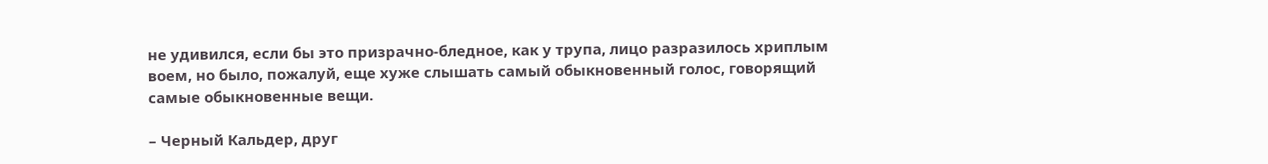не удивился, если бы это призрачно-бледное, как у трупа, лицо разразилось хриплым воем, но было, пожалуй, еще хуже слышать самый обыкновенный голос, говорящий самые обыкновенные вещи.

– Черный Кальдер, друг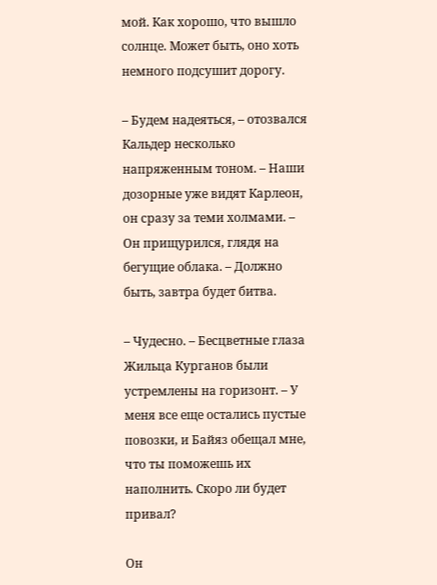мой. Как хорошо, что вышло солнце. Может быть, оно хоть немного подсушит дорогу.

– Будем надеяться, – отозвался Кальдер несколько напряженным тоном. – Наши дозорные уже видят Карлеон, он сразу за теми холмами. – Он прищурился, глядя на бегущие облака. – Должно быть, завтра будет битва.

– Чудесно. – Бесцветные глаза Жильца Курганов были устремлены на горизонт. – У меня все еще остались пустые повозки, и Байяз обещал мне, что ты поможешь их наполнить. Скоро ли будет привал?

Он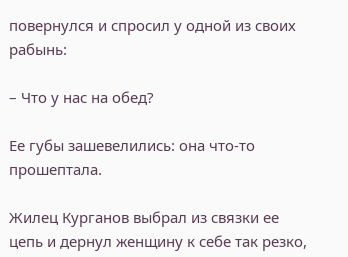повернулся и спросил у одной из своих рабынь:

– Что у нас на обед?

Ее губы зашевелились: она что-то прошептала.

Жилец Курганов выбрал из связки ее цепь и дернул женщину к себе так резко,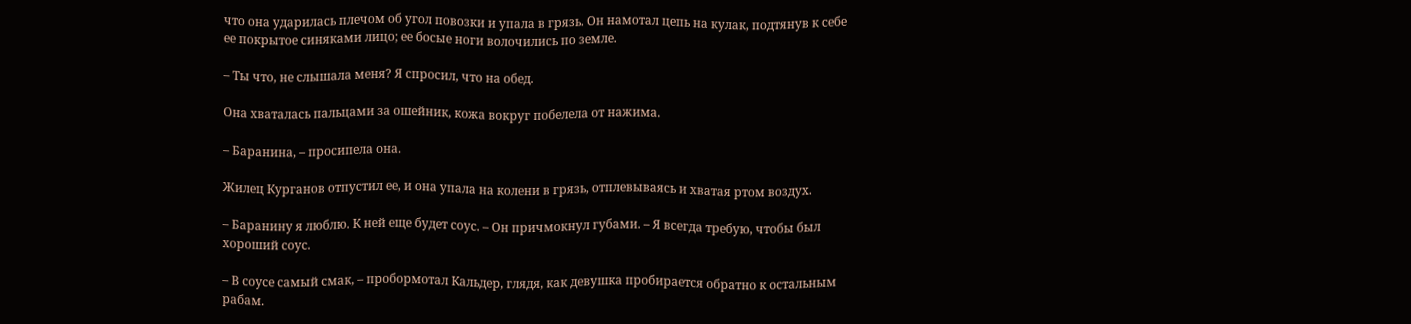что она ударилась плечом об угол повозки и упала в грязь. Он намотал цепь на кулак, подтянув к себе ее покрытое синяками лицо; ее босые ноги волочились по земле.

– Ты что, не слышала меня? Я спросил, что на обед.

Она хваталась пальцами за ошейник, кожа вокруг побелела от нажима.

– Баранина, – просипела она.

Жилец Курганов отпустил ее, и она упала на колени в грязь, отплевываясь и хватая ртом воздух.

– Баранину я люблю. К ней еще будет соус. – Он причмокнул губами. – Я всегда требую, чтобы был хороший соус.

– В соусе самый смак, – пробормотал Кальдер, глядя, как девушка пробирается обратно к остальным рабам.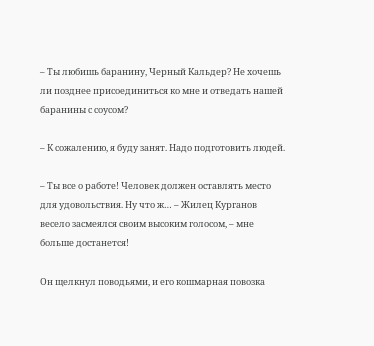– Ты любишь баранину, Черный Кальдер? Не хочешь ли позднее присоединиться ко мне и отведать нашей баранины с соусом?

– К сожалению, я буду занят. Надо подготовить людей.

– Ты все о работе! Человек должен оставлять место для удовольствия. Ну что ж… – Жилец Курганов весело засмеялся своим высоким голосом, – мне больше достанется!

Он щелкнул поводьями, и его кошмарная повозка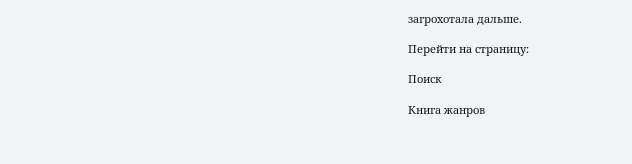загрохотала дальше.

Перейти на страницу:

Поиск

Книга жанров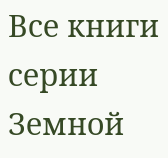Все книги серии Земной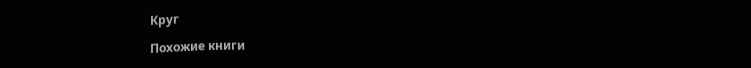Круг

Похожие книги